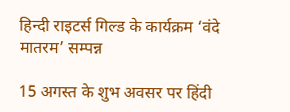हिन्दी राइटर्स गिल्ड के कार्यक्रम ‘वंदे मातरम’ सम्पन्न

15 अगस्त के शुभ अवसर पर हिंदी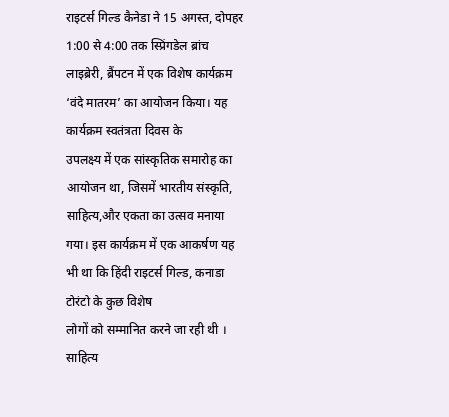राइटर्स गिल्ड कैनेडा ने 15 अगस्त, दोपहर 1:00 से 4:00 तक स्प्रिंगडेल ब्रांच लाइब्रेरी, ब्रैंपटन में एक विशेष कार्यक्रम ‘वंदे मातरम’ का आयोजन किया। यह कार्यक्रम स्वतंत्रता दिवस के
उपलक्ष्य में एक सांस्कृतिक समारोह का आयोजन था, जिसमें भारतीय संस्कृति, साहित्य,और एकता का उत्सव मनाया गया। इस कार्यक्रम में एक आकर्षण यह भी था कि हिंदी राइटर्स गिल्ड, कनाडा टोरंटो के कुछ विशेष
लोगों को सम्मानित करने जा रही थी । साहित्य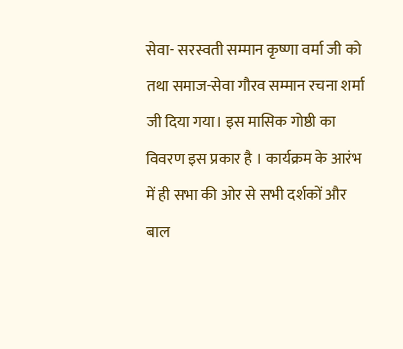सेवा- सरस्वती सम्मान कृष्णा वर्मा जी को तथा समाज-सेवा गौरव सम्मान रचना शर्मा जी दिया गया। इस मासिक गोष्ठी का विवरण इस प्रकार है । कार्यक्रम के आरंभ में ही सभा की ओर से सभी दर्शकों और बाल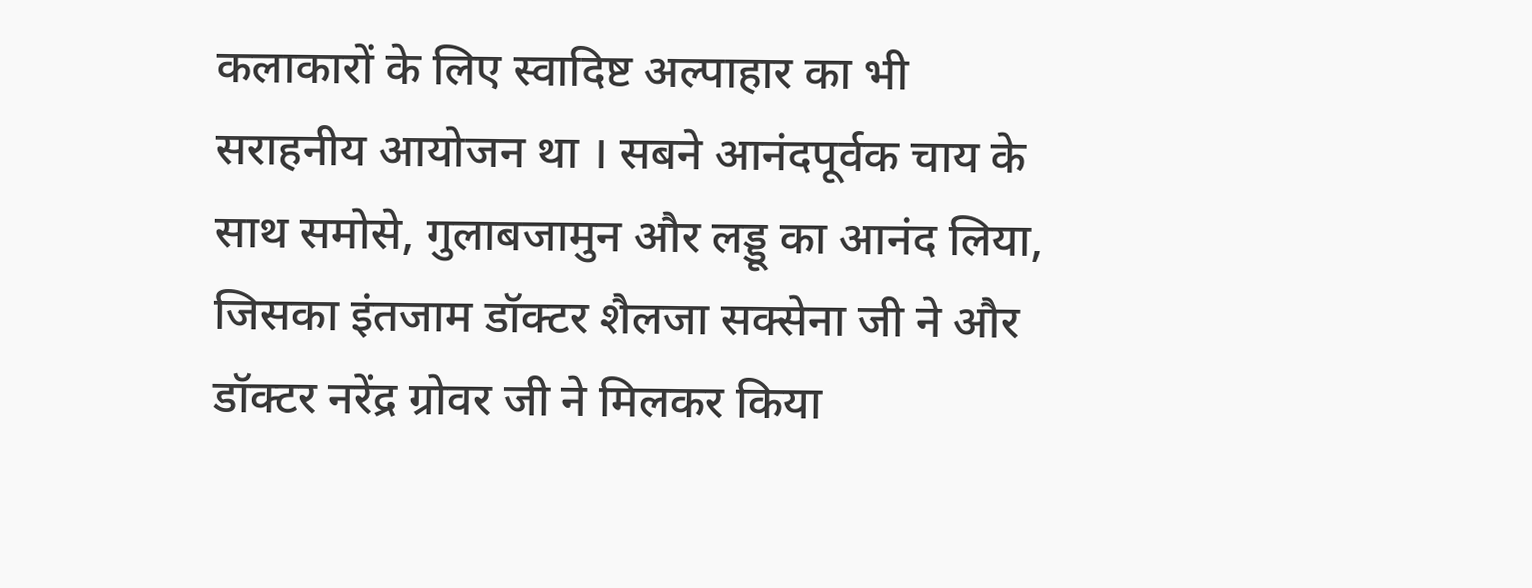कलाकारों के लिए स्वादिष्ट अल्पाहार का भी सराहनीय आयोजन था । सबने आनंदपूर्वक चाय के साथ समोसे, गुलाबजामुन और लड्डू का आनंद लिया, जिसका इंतजाम डॉक्टर शैलजा सक्सेना जी ने और डॉक्टर नरेंद्र ग्रोवर जी ने मिलकर किया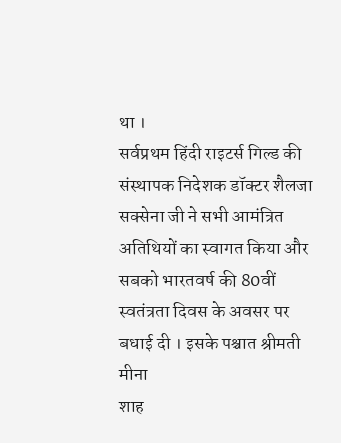था ।
सर्वप्रथम हिंदी राइटर्स गिल्ड की संस्थापक निदेशक डॉक्टर शैलजा सक्सेना जी ने सभी आमंत्रित अतिथियों का स्वागत किया और सबको भारतवर्ष की 80वीं स्वतंत्रता दिवस के अवसर पर बधाई दी । इसके पश्चात श्रीमती मीना
शाह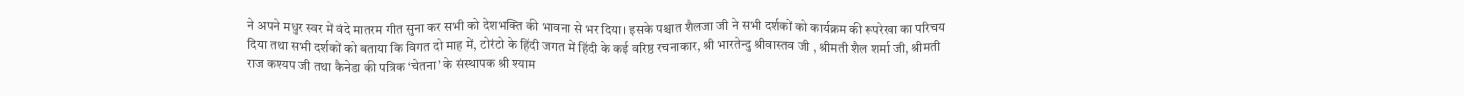ने अपने मधुर स्वर में वंदे मातरम गीत सुना कर सभी को देशभक्ति की भावना से भर दिया। इसके पश्चात शैलजा जी ने सभी दर्शकों को कार्यक्रम की रूपरेखा का परिचय दिया तथा सभी दर्शकों को बताया कि विगत दो माह में, टोरंटो के हिंदी जगत में हिंदी के कई वरिष्ठ रचनाकार, श्री भारतेन्दु श्रीवास्तव जी , श्रीमती शैल शर्मा जी, श्रीमती राज कश्यप जी तथा कैनेडा की पत्रिक ‘चेतना’ के संस्थापक श्री श्याम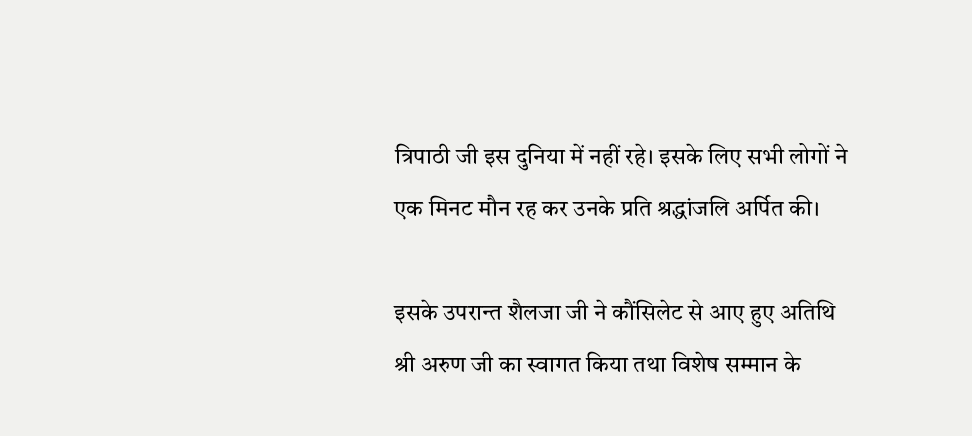त्रिपाठी जी इस दुनिया में नहीं रहे। इसके लिए सभी लोगों ने एक मिनट मौन रह कर उनके प्रति श्रद्धांजलि अर्पित की।

इसके उपरान्त शैलजा जी ने कौंसिलेट से आए हुए अतिथि श्री अरुण जी का स्वागत किया तथा विशेष सम्मान के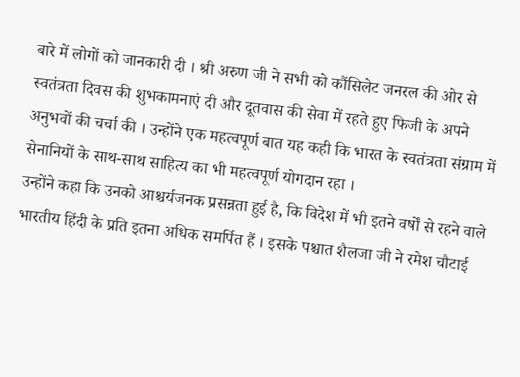बारे में लोगों को जानकारी दी । श्री अरुण जी ने सभी को कौंसिलेट जनरल की ओर से स्वतंत्रता दिवस की शुभकामनाएं दी और दूतवास की सेवा में रहते हुए फिजी के अपने अनुभवों की चर्चा की । उन्होंने एक महत्वपूर्ण बात यह कही कि भारत के स्वतंत्रता संग्राम में सेनानियों के साथ-साथ साहित्य का भी महत्वपूर्ण योगदान रहा ।
उन्होंने कहा कि उनको आश्चर्यजनक प्रसन्नता हुई है, कि विदेश में भी इतने वर्षों से रहने वाले भारतीय हिंदी के प्रति इतना अधिक समर्पित हैं । इसके पश्चात शैलजा जी ने रमेश चौटाई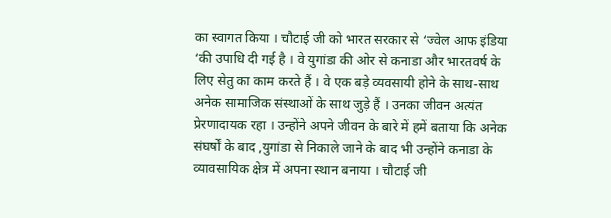का स्वागत किया । चौटाई जी को भारत सरकार से ‘ज्वेल आफ इंडिया ‘की उपाधि दी गई है । वे युगांडा की ओर से कनाडा और भारतवर्ष के लिए सेतु का काम करते हैं । वे एक बड़े व्यवसायी होने के साथ-साथ अनेक सामाजिक संस्थाओं के साथ जुड़े हैं । उनका जीवन अत्यंत प्रेरणादायक रहा । उन्होंने अपने जीवन के बारे में हमें बताया कि अनेक संघर्षों के बाद ,युगांडा से निकाले जाने के बाद भी उन्होंने कनाडा के व्यावसायिक क्षेत्र में अपना स्थान बनाया । चौटाई जी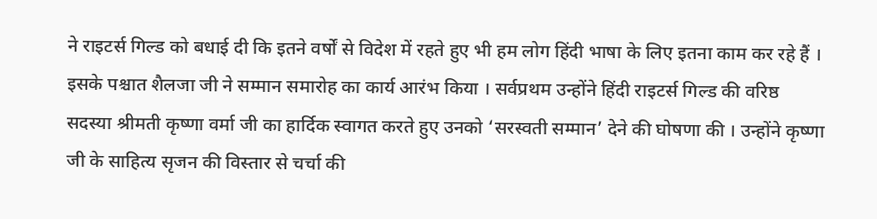ने राइटर्स गिल्ड को बधाई दी कि इतने वर्षों से विदेश में रहते हुए भी हम लोग हिंदी भाषा के लिए इतना काम कर रहे हैं ।
इसके पश्चात शैलजा जी ने सम्मान समारोह का कार्य आरंभ किया । सर्वप्रथम उन्होंने हिंदी राइटर्स गिल्ड की वरिष्ठ सदस्या श्रीमती कृष्णा वर्मा जी का हार्दिक स्वागत करते हुए उनको ‘सरस्वती सम्मान’ देने की घोषणा की । उन्होंने कृष्णा जी के साहित्य सृजन की विस्तार से चर्चा की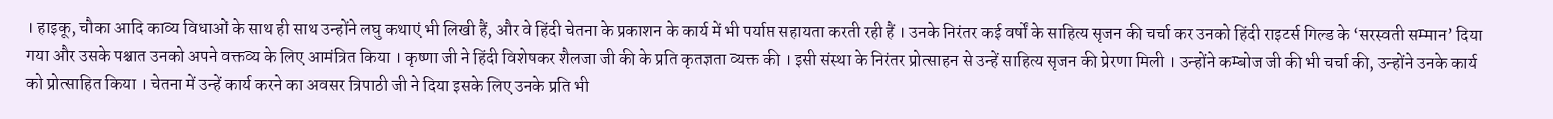। हाइकू, चौका आदि काव्य विधाओं के साथ ही साथ उन्होंने लघु कथाएं भी लिखी हैं, और वे हिंदी चेतना के प्रकाशन के कार्य में भी पर्याप्त सहायता करती रही हैं । उनके निरंतर कई वर्षों के साहित्य सृजन की चर्चा कर उनको हिंदी राइटर्स गिल्ड के ‘सरस्वती सम्मान’ दिया गया और उसके पश्चात उनको अपने वक्तव्य के लिए आमंत्रित किया । कृष्णा जी ने हिंदी विशेषकर शैलजा जी की के प्रति कृतज्ञता व्यक्त की । इसी संस्था के निरंतर प्रोत्साहन से उन्हें साहित्य सृजन की प्रेरणा मिली । उन्होंने कम्बोज जी की भी चर्चा की, उन्होंने उनके कार्य को प्रोत्साहित किया । चेतना में उन्हें कार्य करने का अवसर त्रिपाठी जी ने दिया इसके लिए उनके प्रति भी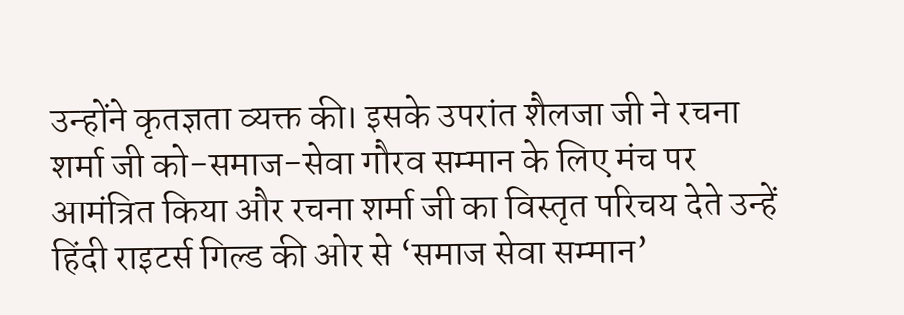उन्होंने कृतज्ञता व्यक्त की। इसके उपरांत शैलजा जी ने रचना शर्मा जी को-समाज-सेवा गौरव सम्मान के लिए मंच पर आमंत्रित किया और रचना शर्मा जी का विस्तृत परिचय देते उन्हें हिंदी राइटर्स गिल्ड की ओर से ‘समाज सेवा सम्मान’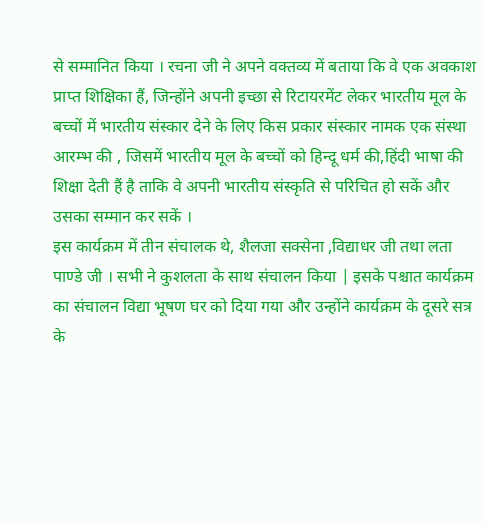से सम्मानित किया । रचना जी ने अपने वक्तव्य में बताया कि वे एक अवकाश प्राप्त शिक्षिका हैं, जिन्होंने अपनी इच्छा से रिटायरमेंट लेकर भारतीय मूल के बच्चों में भारतीय संस्कार देने के लिए किस प्रकार संस्कार नामक एक संस्था आरम्भ की , जिसमें भारतीय मूल के बच्चों को हिन्दू धर्म की,हिंदी भाषा की शिक्षा देती हैं है ताकि वे अपनी भारतीय संस्कृति से परिचित हो सकें और उसका सम्मान कर सकें ।
इस कार्यक्रम में तीन संचालक थे, शैलजा सक्सेना ,विद्याधर जी तथा लता पाण्डे जी । सभी ने कुशलता के साथ संचालन किया | इसके पश्चात कार्यक्रम का संचालन विद्या भूषण घर को दिया गया और उन्होंने कार्यक्रम के दूसरे सत्र के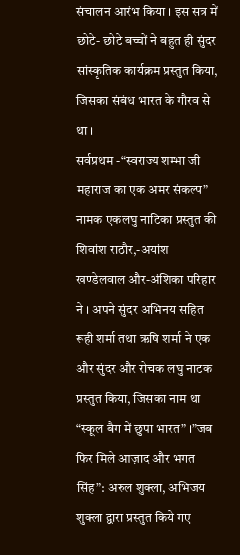संचालन आरंभ किया । इस सत्र में छोटे- छोटे बच्चों ने बहुत ही सुंदर सांस्कृतिक कार्यक्रम प्रस्तुत किया, जिसका संबंध भारत के गौरव से था ।
सर्वप्रथम -“स्वराज्य शम्भा जी महाराज का एक अमर संकल्प” नामक एकलघु नाटिका प्रस्तुत की शिवांश राठौर,-अयांश खण्डेलवाल और-अंशिका परिहार ने । अपने सुंदर अभिनय सहित रूही शर्मा तथा ऋषि शर्मा ने एक
और सुंदर और रोचक लघु नाटक प्रस्तुत किया, जिसका नाम था “स्कूल बैग में छुपा भारत” ।”जब फिर मिले आज़ाद और भगत सिंह”: अरुल शुक्ला, अभिजय शुक्ला द्वारा प्रस्तुत किये गए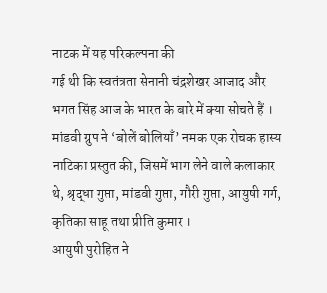नाटक में यह परिकल्पना की
गई थी कि स्वतंत्रता सेनानी चंद्रशेखर आजाद और भगत सिंह आज के भारत के बारे में क्या सोचते हैं ।
मांडवी ग्रुप ने ‘बोलें बोलियाँ’ नमक एक रोचक हास्य नाटिका प्रस्तुत की, जिसमें भाग लेने वाले कलाकार थे, श्रृद्धा गुप्ता, मांडवी गुप्ता, गौरी गुप्ता, आयुषी गर्ग, कृतिका साहू तथा प्रीति कुमार ।
आयुषी पुरोहित ने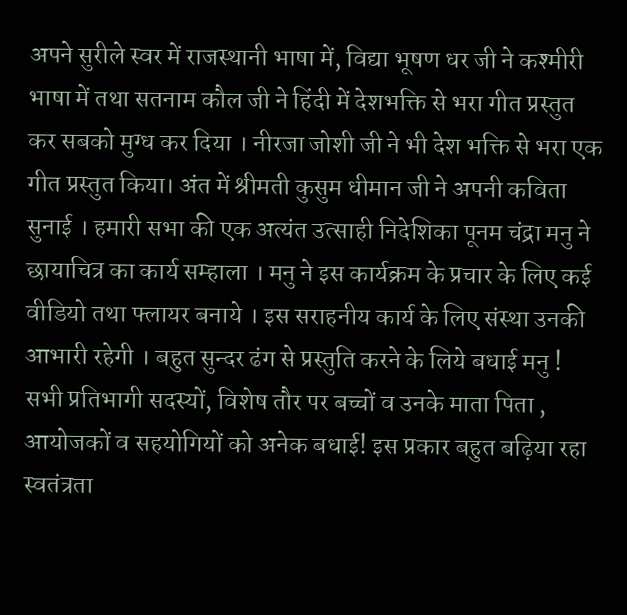अपने सुरीले स्वर में राजस्थानी भाषा में, विद्या भूषण धर जी ने कश्मीरी भाषा में तथा सतनाम कौल जी ने हिंदी में देशभक्ति से भरा गीत प्रस्तुत कर सबको मुग्ध कर दिया । नीरजा जोशी जी ने भी देश भक्ति से भरा एक गीत प्रस्तुत किया। अंत में श्रीमती कुसुम धीमान जी ने अपनी कविता सुनाई । हमारी सभा की एक अत्यंत उत्साही निदेशिका पूनम चंद्रा मनु ने छायाचित्र का कार्य सम्हाला । मनु ने इस कार्यक्रम के प्रचार के लिए कई वीडियो तथा फ्लायर बनाये । इस सराहनीय कार्य के लिए संस्था उनकी आभारी रहेगी । बहुत सुन्दर ढंग से प्रस्तुति करने के लिये बधाई मनु ! सभी प्रतिभागी सदस्यों, विशेष तौर पर बच्चों व उनके माता पिता , आयोजकों व सहयोगियों को अनेक बधाई! इस प्रकार बहुत बढ़िया रहा स्वतंत्रता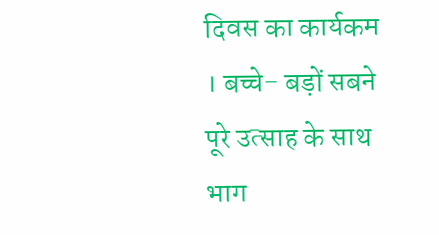दिवस का कार्यकम । बच्चे- बड़ों सबने पूरे उत्साह के साथ भाग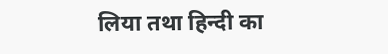लिया तथा हिन्दी का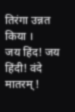तिरंगा उन्नत किया ।
जय हिंद! जय हिंदी! वंदे मातरम् !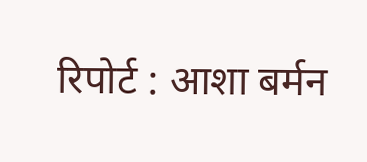रिपोर्ट : आशा बर्मन